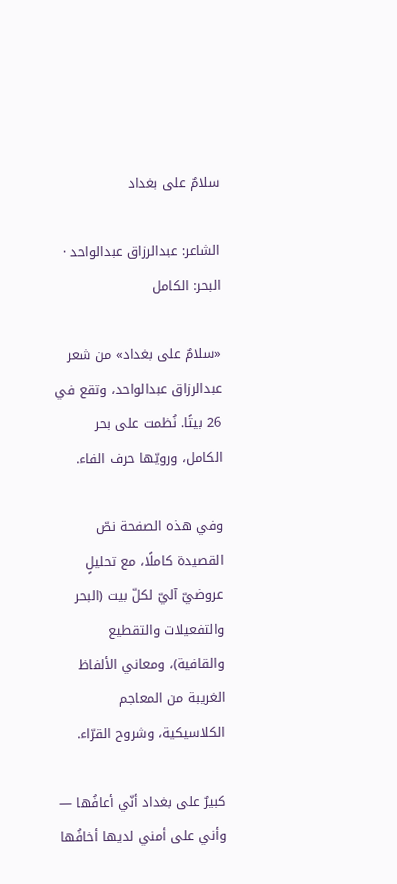سلامٌ على بغداد

الشاعر: عبدالرزاق عبدالواحد · البحر: الكامل

«سلامٌ على بغداد» من شعر عبدالرزاق عبدالواحد، وتقع في 26 بيتًا. نُظمت على بحر الكامل، ورويّها حرف الفاء.

وفي هذه الصفحة نصّ القصيدة كاملًا، مع تحليلٍ عروضيّ آليّ لكلّ بيت (البحر والتفعيلات والتقطيع والقافية)، ومعاني الألفاظ الغريبة من المعاجم الكلاسيكية، وشروح القرّاء.

كبيرٌ على بغداد أنّي أعافُها — وأني على أمني لديها أخافُها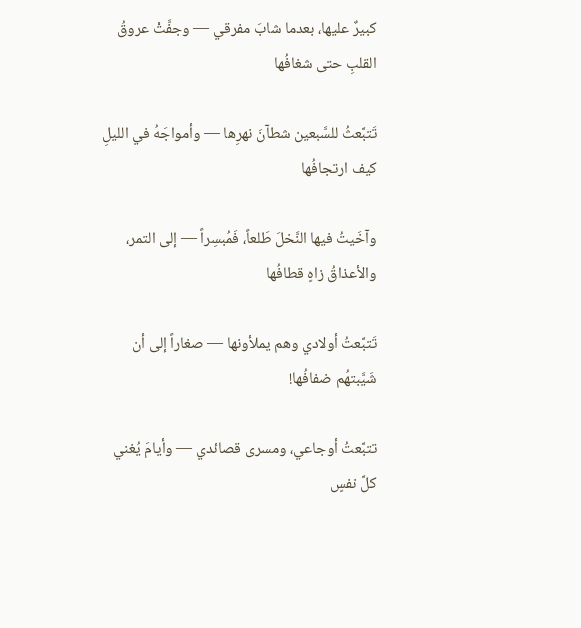كبيرٌ عليها، بعدما شابَ مفرقي — وجفَّتْ عروقُ القلبِ حتى شغافُها

تَتبَّعثُ للسَّبعين شطآنَ نهرِها — وأمواجَهُ في الليلِ كيف ارتجافُها

وآخَيتُ فيها النَّخلَ طَلعاً، فَمُبسِراً — إلى التمر، والأعذاقُ زاهٍ قطافُها

تَتبَّعتُ أولادي وهم يملأونها — صغاراً إلى أن شَيَّبتهُم ضفافُها!

تتبَّعتُ أوجاعي، ومسرى قصائدي — وأيامَ يُغني كلَّ نفسٍ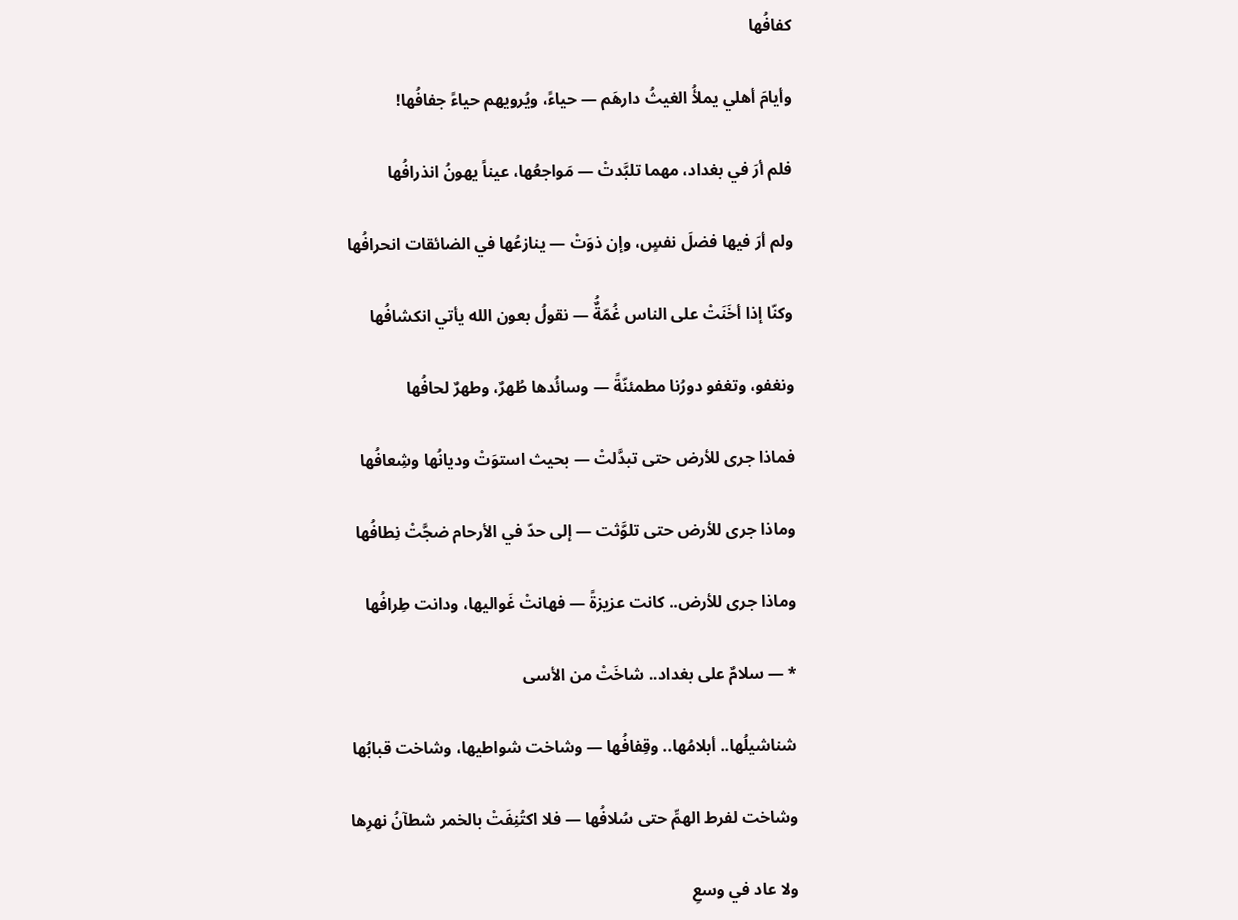كفافُها

وأيامَ أهلي يملأُ الغيثُ دارهَم — حياءً، ويُرويهم حياءً جفافُها!

فلم أرَ في بغداد، مهما تلبَّدتْ — مَواجعُها، عيناً يهونُ انذرافُها

ولم أرَ فيها فضلَ نفسٍ، وإن ذوَتْ — ينازعُها في الضائقات انحرافُها

وكنّا إذا أخَنَتْ على الناس غُمّةٌُ — نقولُ بعون الله يأتي انكشافُها

ونغفو، وتغفو دورُنا مطمئنّةً — وسائُدها طُهرٌ، وطهرٌ لحافُها

فماذا جرى للأرض حتى تبدَّلتْ — بحيث استوَتْ وديانُها وشِعافُها

وماذا جرى للأرض حتى تلوَّثت — إلى حدّ في الأرحام ضجَّتْ نِطافُها

وماذا جرى للأرض.. كانت عزيزةً — فهانتْ غَواليها، ودانت طِرافُها

* — سلامٌ على بغداد.. شاخَتْ من الأسى

شناشيلُها.. أبلامُها.. وقِفافُها — وشاخت شواطيها، وشاخت قبابُها

وشاخت لفرط الهمِّ حتى سُلافُها — فلا اكتُنِفَتْ بالخمر شطآنُ نهرِها

ولا عاد في وسعِ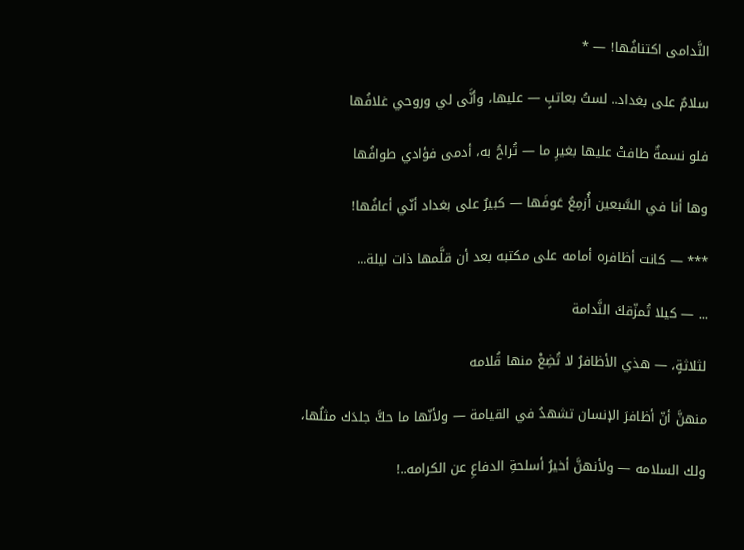النَّدامى اكتنافُها! — *

سلامٌ على بغداد.. لستُ بعاتبٍ — عليها، وأنَّى لي وروحي غلافُها

فلو نسمةٌ طافتْ عليها بغيرِ ما — تُراحُ به، أدمى فؤادي طوافُها

وها أنا في السَّبعين أُزمِعُ عَوفَها — كبيرٌ على بغداد أنّي أعافُها!

*** — كانت أظافره أمامه على مكتبه بعد أن قلَّمها ذات ليلة...

... — كيلا تُمزّقكَ النَّدامة

لثلاثةٍ، — هذي الأظافرُ لا تُضِعْ منها قُلامه

منهنَّ أنّ أظافرَ الإنسان تشهدُ في القيامة — ولأنّها ما حكَّ جلدَك مثلُها،

ولك السلامه — ولأنهنَّ أخيرُ أسلحةِ الدفاعِ عن الكرامه..!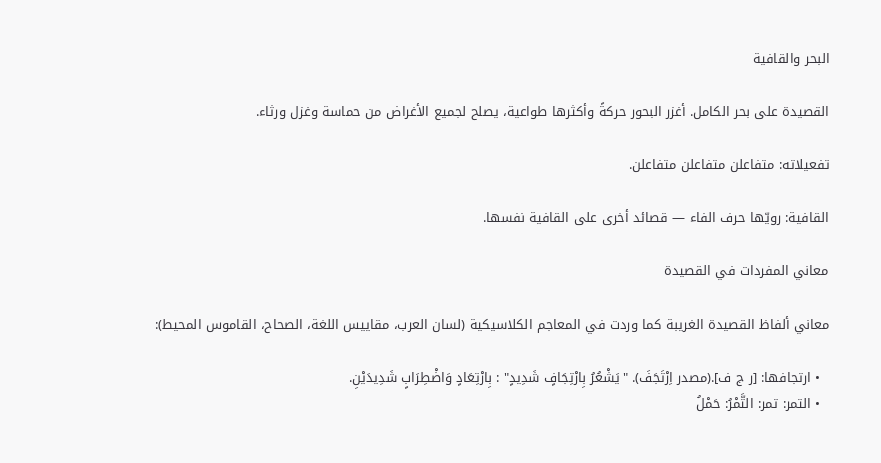البحر والقافية

القصيدة على بحر الكامل. أغزر البحور حركةً وأكثرها طواعية، يصلح لجميع الأغراض من حماسة وغزل ورثاء.

تفعيلاته: متفاعلن متفاعلن متفاعلن.

القافية: رويّها حرف الفاء — قصائد أخرى على القافية نفسها.

معاني المفردات في القصيدة

معاني ألفاظ القصيدة الغريبة كما وردت في المعاجم الكلاسيكية (لسان العرب، مقاييس اللغة، الصحاح، القاموس المحيط):

  • ارتجافها: [ر ج ف].(مصدر اِرْتَجَفَ). "يَشْعُرُ بِارْتِجَافٍ شَدِيدٍ" : بِارْتِعَادٍ وَاضْطِرَابٍ شَدِيدَيْنِ.
  • التمر: تمر: التَّمْرُ: حَمْلُ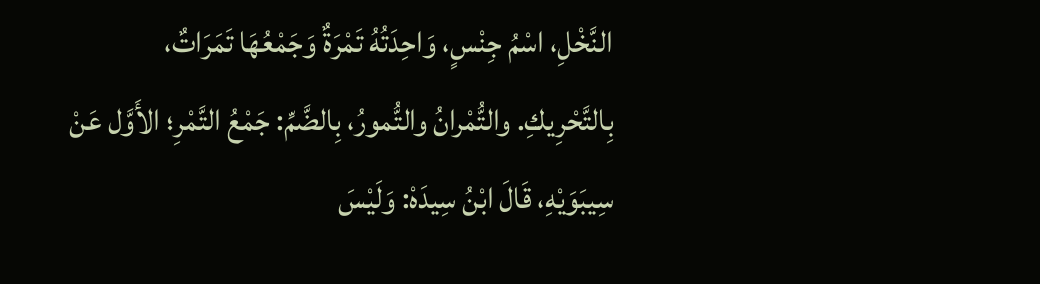النَّخْلِ، اسْمُ جِنْسٍ، وَاحِدَتُهُ تَمْرَةٌ وَجَمْعُهَا تَمَرَاتٌ، بِالتَّحْرِيكِ. والتُّمْرانُ والتُّمورُ، بِالضَّمِّ: جَمْعُ التَّمْرِ؛ الأَوَّل عَنْ سِيبَوَيْهِ، قَالَ ابْنُ سِيدَهْ: وَلَيْسَ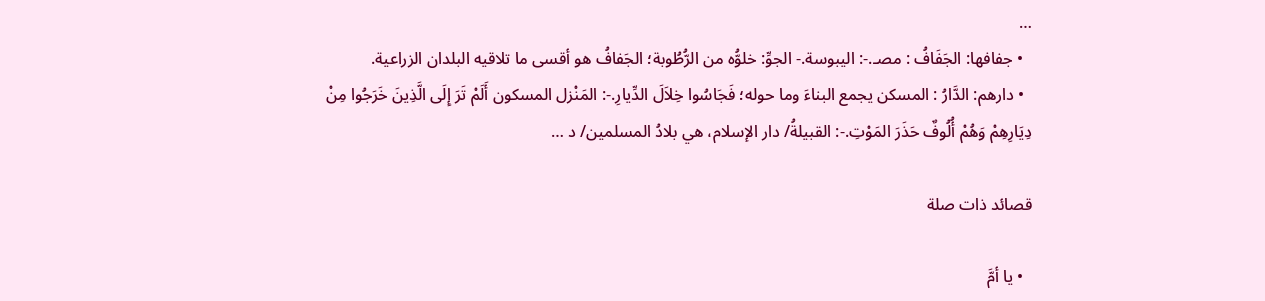…
  • جفافها: الجَفَافُ : مصـ.-: اليبوسة.- الجوِّ: خلوُّه من الرُّطُوبة؛ الجَفافُ هو أقسى ما تلاقيه البلدان الزراعية.
  • دارهم: الدَّارُ : المسكن يجمع البناءَ وما حوله؛ فَجَاسُوا خِلاَلَ الدِّيارِ.-: المَنْزل المسكون أَلَمْ تَرَ إِلَى الَّذِينَ خَرَجُوا مِنْ دِيَارِهِمْ وَهُمْ أُلُوفٌ حَذَرَ المَوْتِ.-: القبيلةُ/ دار الإسلام، هي بلادُ المسلمين/ د …

قصائد ذات صلة

  • يا أمَّ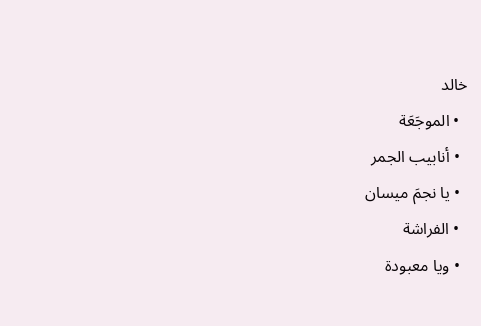خالد
  • الموجَعَة
  • أنابيب الجمر
  • يا نجمَ ميسان
  • الفراشة
  • ويا معبودة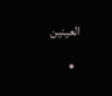العينين
  •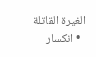الغيرة القاتلة
  • انكسار